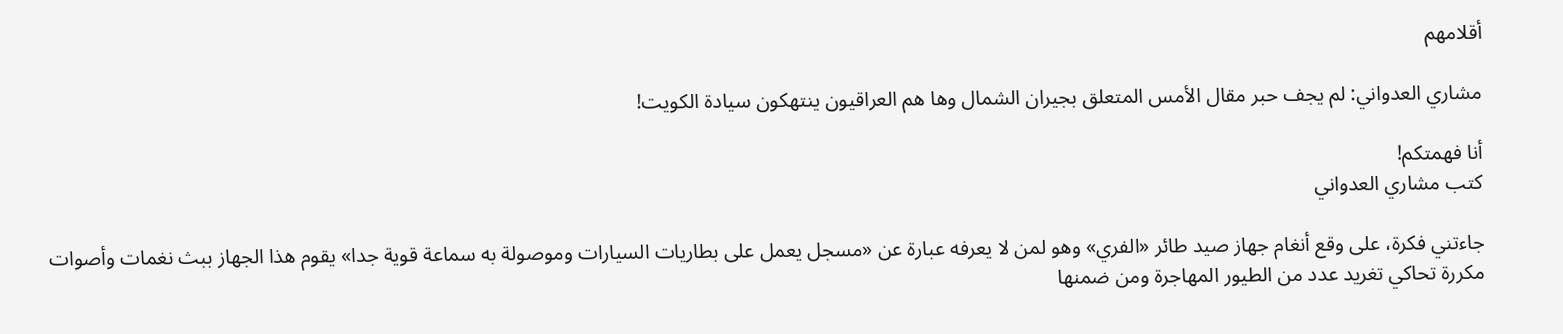أقلامهم

مشاري العدواني: لم يجف حبر مقال الأمس المتعلق بجيران الشمال وها هم العراقيون ينتهكون سيادة الكويت!

أنا فهمتكم!
كتب مشاري العدواني

جاءتني فكرة، على وقع أنغام جهاز صيد طائر «الفري» وهو لمن لا يعرفه عبارة عن «مسجل يعمل على بطاريات السيارات وموصولة به سماعة قوية جدا» يقوم هذا الجهاز ببث نغمات وأصوات مكررة تحاكي تغريد عدد من الطيور المهاجرة ومن ضمنها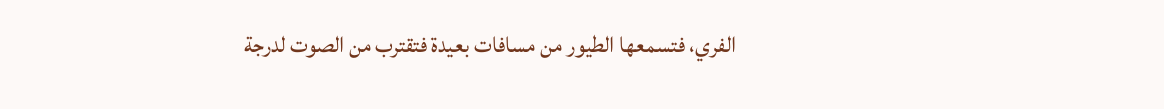الفري، فتسمعها الطيور من مسافات بعيدة فتقترب من الصوت لدرجة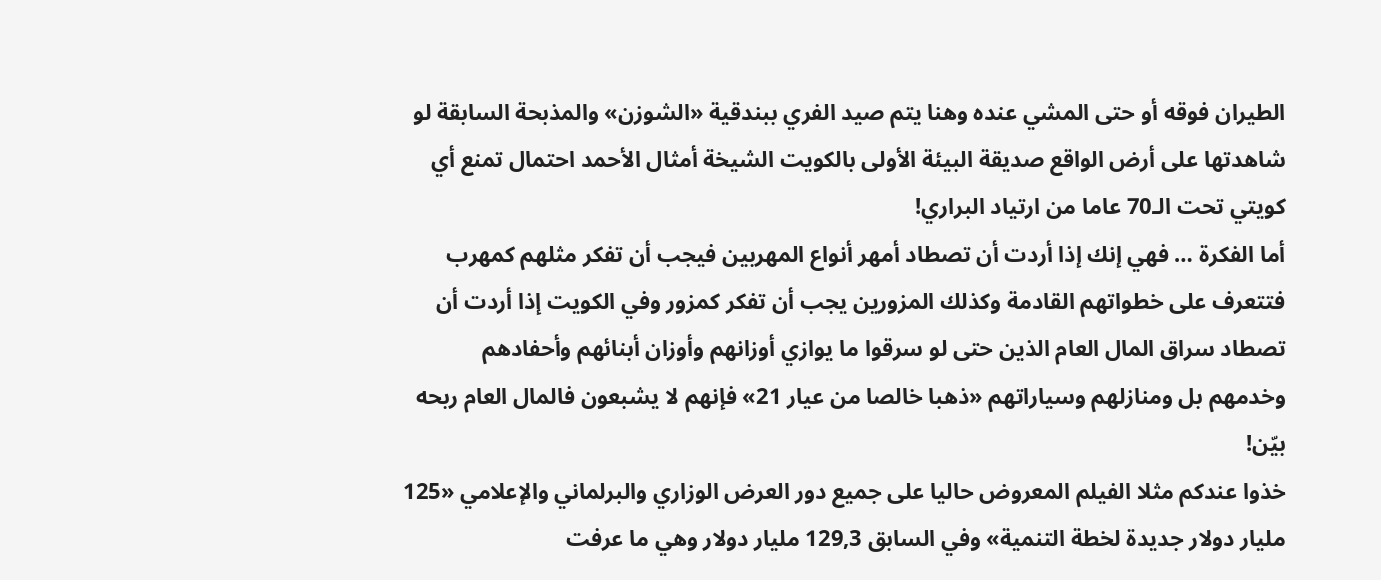الطيران فوقه أو حتى المشي عنده وهنا يتم صيد الفري ببندقية «الشوزن» والمذبحة السابقة لو شاهدتها على أرض الواقع صديقة البيئة الأولى بالكويت الشيخة أمثال الأحمد احتمال تمنع أي كويتي تحت الـ70 عاما من ارتياد البراري!
أما الفكرة … فهي إنك إذا أردت أن تصطاد أمهر أنواع المهربين فيجب أن تفكر مثلهم كمهرب فتتعرف على خطواتهم القادمة وكذلك المزورين يجب أن تفكر كمزور وفي الكويت إذا أردت أن تصطاد سراق المال العام الذين حتى لو سرقوا ما يوازي أوزانهم وأوزان أبنائهم وأحفادهم وخدمهم بل ومنازلهم وسياراتهم «ذهبا خالصا من عيار 21» فإنهم لا يشبعون فالمال العام ربحه بيّن!
خذوا عندكم مثلا الفيلم المعروض حاليا على جميع دور العرض الوزاري والبرلماني والإعلامي «125 مليار دولار جديدة لخطة التنمية» وفي السابق 129,3 مليار دولار وهي ما عرفت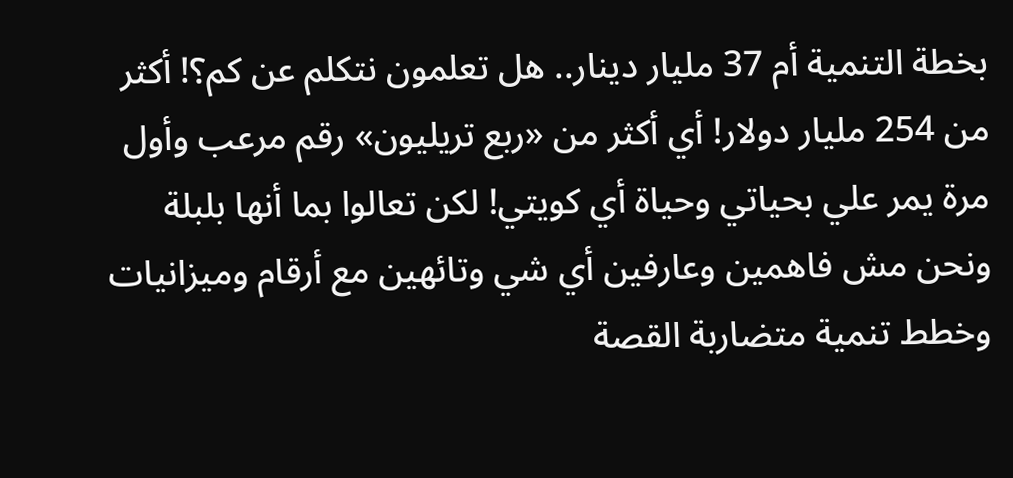بخطة التنمية أم 37 مليار دينار.. هل تعلمون نتكلم عن كم؟! أكثر من 254 مليار دولار! أي أكثر من «ربع تريليون» رقم مرعب وأول مرة يمر علي بحياتي وحياة أي كويتي! لكن تعالوا بما أنها بلبلة ونحن مش فاهمين وعارفين أي شي وتائهين مع أرقام وميزانيات وخطط تنمية متضاربة القصة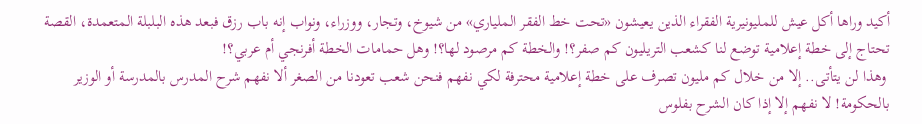أكيد وراها أكل عيش للمليونيرية الفقراء الذين يعيشون «تحت خط الفقر الملياري» من شيوخ، وتجار، ووزراء، ونواب إنه باب رزق فبعد هذه البلبلة المتعمدة، القصة تحتاج إلى خطة إعلامية توضع لنا كشعب التريليون كم صفر؟! والخطة كم مرصود لها؟! وهل حمامات الخطة أفرنجي أم عربي؟!
 وهذا لن يتأتى.. إلا من خلال كم مليون تصرف على خطة إعلامية محترفة لكي نفهم فنحن شعب تعودنا من الصغر ألا نفهم شرح المدرس بالمدرسة أو الوزير بالحكومة! لا نفهم إلا إذا كان الشرح بفلوس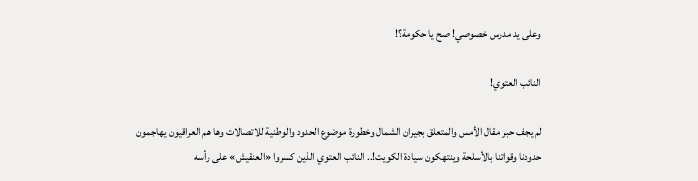وعلى يد مدرس خصوصي! صح يا حكومة؟!

النائب العتوي!

لم يجف حبر مقال الأمس والمتعلق بجيران الشمال وخطورة موضوع الحدود والوطنية للاتصالات وها هم العراقيون يهاجمون حدودنا وقواتنا بالأسلحة وينتهكون سيادة الكويت!.. النائب العتوي الذين كسروا «العنقيش» على رأسه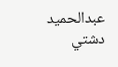عبدالحميد دشتي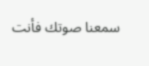سمعنا صوتك فأنت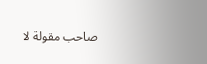صاحب مقولة لا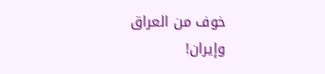خوف من العراق وإيران!